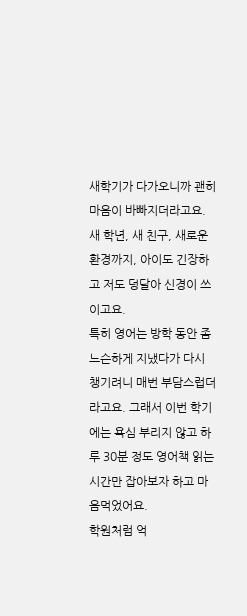새학기가 다가오니까 괜히 마음이 바빠지더라고요. 새 학년, 새 친구, 새로운 환경까지, 아이도 긴장하고 저도 덩달아 신경이 쓰이고요.
특히 영어는 방학 동안 좀 느슨하게 지냈다가 다시 챙기려니 매번 부담스럽더라고요. 그래서 이번 학기에는 욕심 부리지 않고 하루 30분 정도 영어책 읽는 시간만 잡아보자 하고 마음먹었어요.
학원처럼 억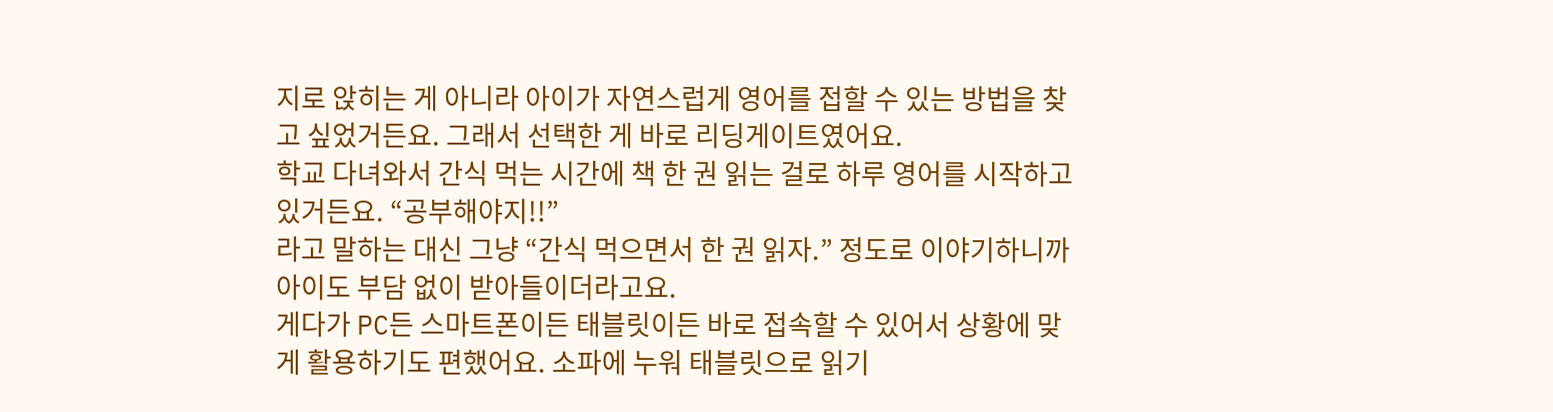지로 앉히는 게 아니라 아이가 자연스럽게 영어를 접할 수 있는 방법을 찾고 싶었거든요. 그래서 선택한 게 바로 리딩게이트였어요.
학교 다녀와서 간식 먹는 시간에 책 한 권 읽는 걸로 하루 영어를 시작하고 있거든요. “공부해야지!!”
라고 말하는 대신 그냥 “간식 먹으면서 한 권 읽자.” 정도로 이야기하니까 아이도 부담 없이 받아들이더라고요.
게다가 PC든 스마트폰이든 태블릿이든 바로 접속할 수 있어서 상황에 맞게 활용하기도 편했어요. 소파에 누워 태블릿으로 읽기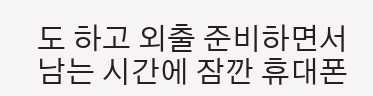도 하고 외출 준비하면서 남는 시간에 잠깐 휴대폰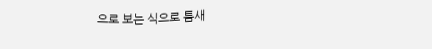으로 보는 식으로 틈새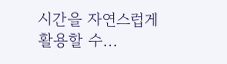시간을 자연스럽게 활용할 수...